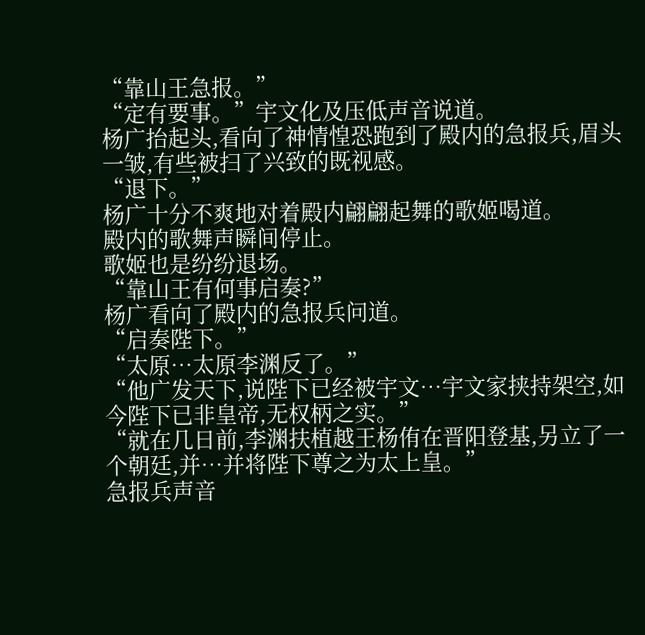“靠山王急报。”
“定有要事。”宇文化及压低声音说道。
杨广抬起头,看向了神情惶恐跑到了殿内的急报兵,眉头一皱,有些被扫了兴致的既视感。
“退下。”
杨广十分不爽地对着殿内翩翩起舞的歌姬喝道。
殿内的歌舞声瞬间停止。
歌姬也是纷纷退场。
“靠山王有何事启奏?”
杨广看向了殿内的急报兵问道。
“启奏陛下。”
“太原…太原李渊反了。”
“他广发天下,说陛下已经被宇文…宇文家挟持架空,如今陛下已非皇帝,无权柄之实。”
“就在几日前,李渊扶植越王杨侑在晋阳登基,另立了一个朝廷,并…并将陛下尊之为太上皇。”
急报兵声音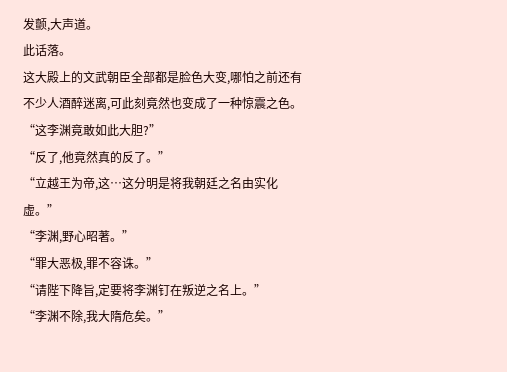发颤,大声道。
此话落。
这大殿上的文武朝臣全部都是脸色大变,哪怕之前还有不少人酒醉迷离,可此刻竟然也变成了一种惊震之色。
“这李渊竟敢如此大胆?”
“反了,他竟然真的反了。”
“立越王为帝,这…这分明是将我朝廷之名由实化虚。”
“李渊,野心昭著。”
“罪大恶极,罪不容诛。”
“请陛下降旨,定要将李渊钉在叛逆之名上。”
“李渊不除,我大隋危矣。”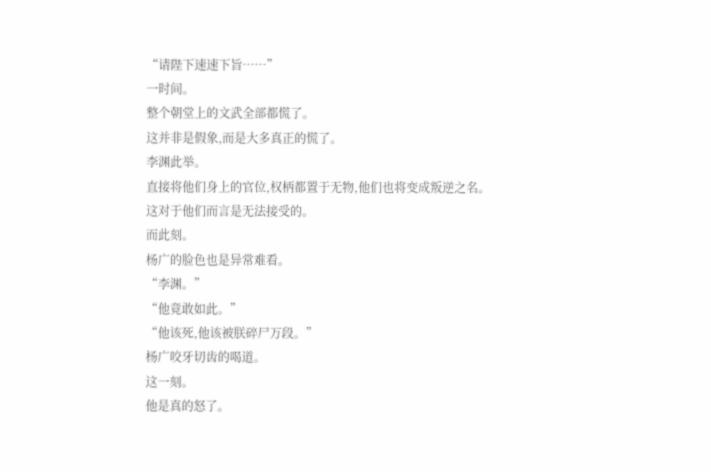“请陛下速速下旨……”
一时间。
整个朝堂上的文武全部都慌了。
这并非是假象,而是大多真正的慌了。
李渊此举。
直接将他们身上的官位,权柄都置于无物,他们也将变成叛逆之名。
这对于他们而言是无法接受的。
而此刻。
杨广的脸色也是异常难看。
“李渊。”
“他竟敢如此。”
“他该死,他该被朕碎尸万段。”
杨广咬牙切齿的喝道。
这一刻。
他是真的怒了。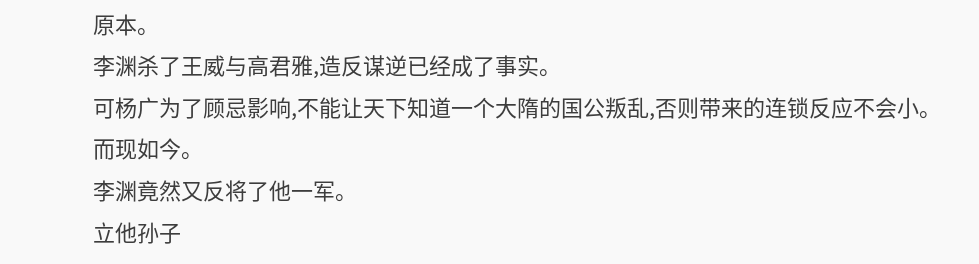原本。
李渊杀了王威与高君雅,造反谋逆已经成了事实。
可杨广为了顾忌影响,不能让天下知道一个大隋的国公叛乱,否则带来的连锁反应不会小。
而现如今。
李渊竟然又反将了他一军。
立他孙子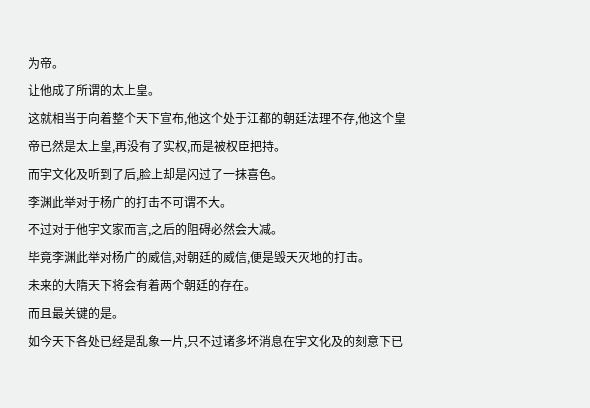为帝。
让他成了所谓的太上皇。
这就相当于向着整个天下宣布,他这个处于江都的朝廷法理不存,他这个皇帝已然是太上皇,再没有了实权,而是被权臣把持。
而宇文化及听到了后,脸上却是闪过了一抹喜色。
李渊此举对于杨广的打击不可谓不大。
不过对于他宇文家而言,之后的阻碍必然会大减。
毕竟李渊此举对杨广的威信,对朝廷的威信,便是毁天灭地的打击。
未来的大隋天下将会有着两个朝廷的存在。
而且最关键的是。
如今天下各处已经是乱象一片,只不过诸多坏消息在宇文化及的刻意下已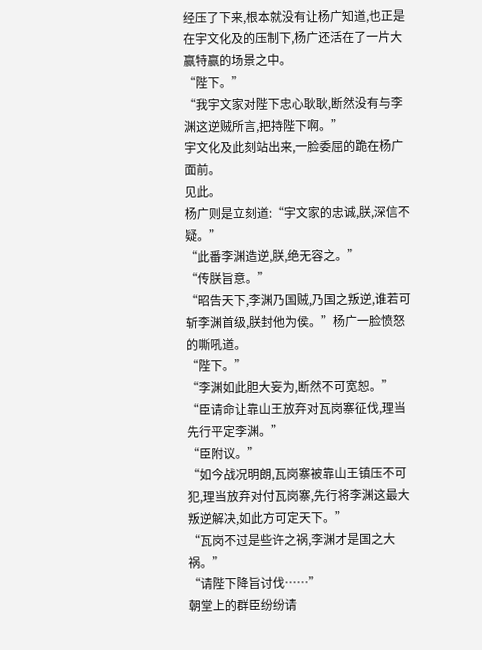经压了下来,根本就没有让杨广知道,也正是在宇文化及的压制下,杨广还活在了一片大赢特赢的场景之中。
“陛下。”
“我宇文家对陛下忠心耿耿,断然没有与李渊这逆贼所言,把持陛下啊。”
宇文化及此刻站出来,一脸委屈的跪在杨广面前。
见此。
杨广则是立刻道:“宇文家的忠诚,朕,深信不疑。”
“此番李渊造逆,朕,绝无容之。”
“传朕旨意。”
“昭告天下,李渊乃国贼,乃国之叛逆,谁若可斩李渊首级,朕封他为侯。”杨广一脸愤怒的嘶吼道。
“陛下。”
“李渊如此胆大妄为,断然不可宽恕。”
“臣请命让靠山王放弃对瓦岗寨征伐,理当先行平定李渊。”
“臣附议。”
“如今战况明朗,瓦岗寨被靠山王镇压不可犯,理当放弃对付瓦岗寨,先行将李渊这最大叛逆解决,如此方可定天下。”
“瓦岗不过是些许之祸,李渊才是国之大祸。”
“请陛下降旨讨伐……”
朝堂上的群臣纷纷请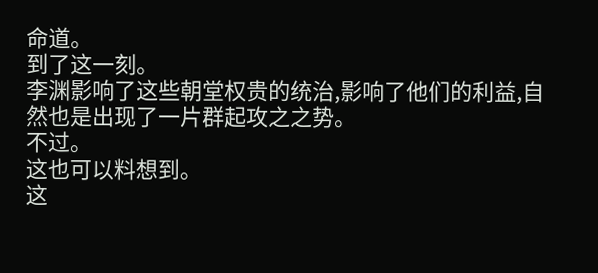命道。
到了这一刻。
李渊影响了这些朝堂权贵的统治,影响了他们的利益,自然也是出现了一片群起攻之之势。
不过。
这也可以料想到。
这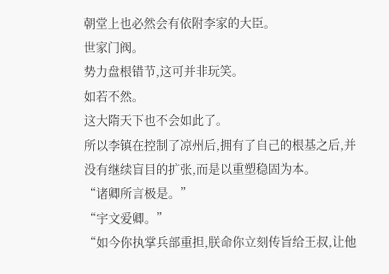朝堂上也必然会有依附李家的大臣。
世家门阀。
势力盘根错节,这可并非玩笑。
如若不然。
这大隋天下也不会如此了。
所以李镇在控制了凉州后,拥有了自己的根基之后,并没有继续盲目的扩张,而是以重塑稳固为本。
“诸卿所言极是。”
“宇文爱卿。”
“如今你执掌兵部重担,朕命你立刻传旨给王叔,让他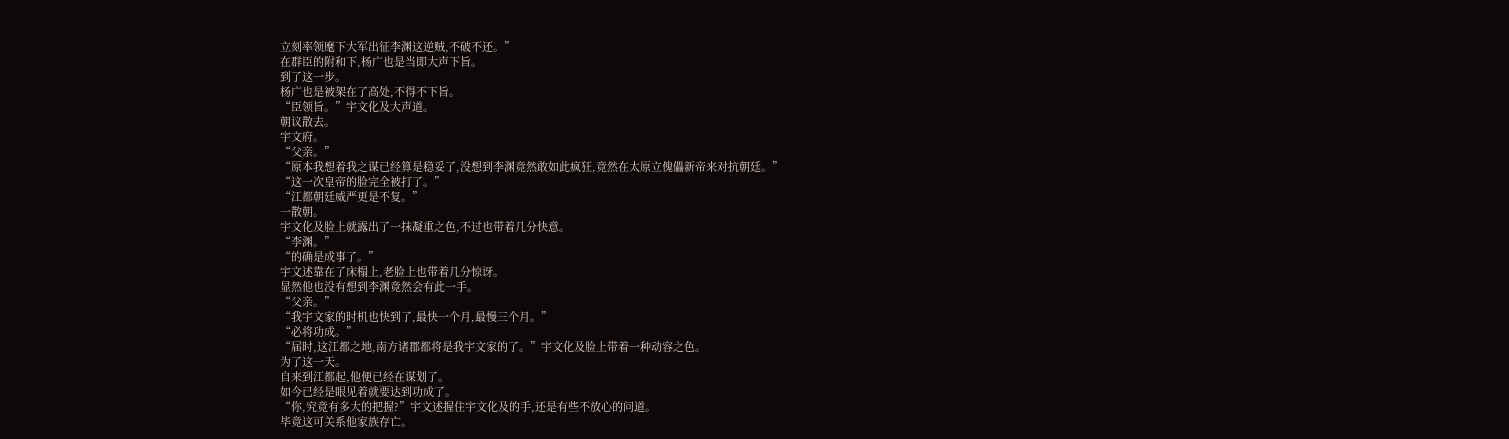立刻率领麾下大军出征李渊这逆贼,不破不还。”
在群臣的附和下,杨广也是当即大声下旨。
到了这一步。
杨广也是被架在了高处,不得不下旨。
“臣领旨。”宇文化及大声道。
朝议散去。
宇文府。
“父亲。”
“原本我想着我之谋已经算是稳妥了,没想到李渊竟然敢如此疯狂,竟然在太原立傀儡新帝来对抗朝廷。”
“这一次皇帝的脸完全被打了。”
“江都朝廷威严更是不复。”
一散朝。
宇文化及脸上就露出了一抹凝重之色,不过也带着几分快意。
“李渊。”
“的确是成事了。”
宇文述靠在了床榻上,老脸上也带着几分惊讶。
显然他也没有想到李渊竟然会有此一手。
“父亲。”
“我宇文家的时机也快到了,最快一个月,最慢三个月。”
“必将功成。”
“届时,这江都之地,南方诸郡都将是我宇文家的了。”宇文化及脸上带着一种动容之色。
为了这一天。
自来到江都起,他便已经在谋划了。
如今已经是眼见着就要达到功成了。
“你,究竟有多大的把握?”宇文述握住宇文化及的手,还是有些不放心的问道。
毕竟这可关系他家族存亡。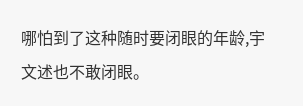哪怕到了这种随时要闭眼的年龄,宇文述也不敢闭眼。